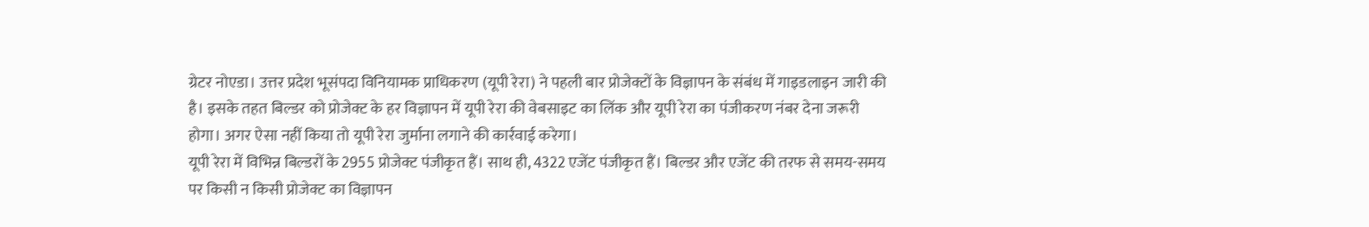ग्रेटर नोएडा। उत्तर प्रदेश भूसंपदा विनियामक प्राधिकरण (यूपी रेरा) ने पहली बार प्रोजेक्टों के विज्ञापन के संबंध में गाइडलाइन जारी की है। इसके तहत बिल्डर को प्रोजेक्ट के हर विज्ञापन में यूपी रेरा की वेबसाइट का लिंक और यूपी रेरा का पंजीकरण नंबर देना जरूरी होगा। अगर ऐसा नहीं किया तो यूपी रेरा जुर्माना लगाने की कार्रवाई करेगा।
यूपी रेरा में विभिन्न बिल्डरों के 2955 प्रोजेक्ट पंजीकृत हैं। साथ ही, 4322 एजेंट पंजीकृत हैं। बिल्डर और एजेंट की तरफ से समय-समय पर किसी न किसी प्रोजेक्ट का विज्ञापन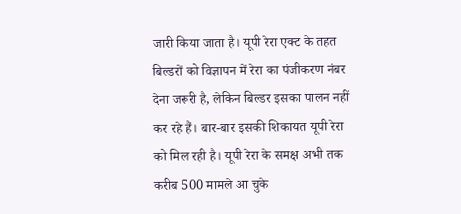जारी किया जाता है। यूपी रेरा एक्ट के तहत बिल्डरों को विज्ञापन में रेरा का पंजीकरण नंबर देना जरूरी है, लेकिन बिल्डर इसका पालन नहीं कर रहे हैं। बार-बार इसकी शिकायत यूपी रेरा को मिल रही है। यूपी रेरा के समक्ष अभी तक करीब 500 मामले आ चुके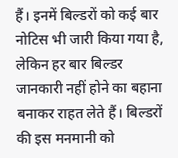हैं। इनमें बिल्डरों को कई बार नोटिस भी जारी किया गया है, लेकिन हर बार बिल्डर जानकारी नहीं होने का बहाना बनाकर राहत लेते हैं। बिल्डरों की इस मनमानी को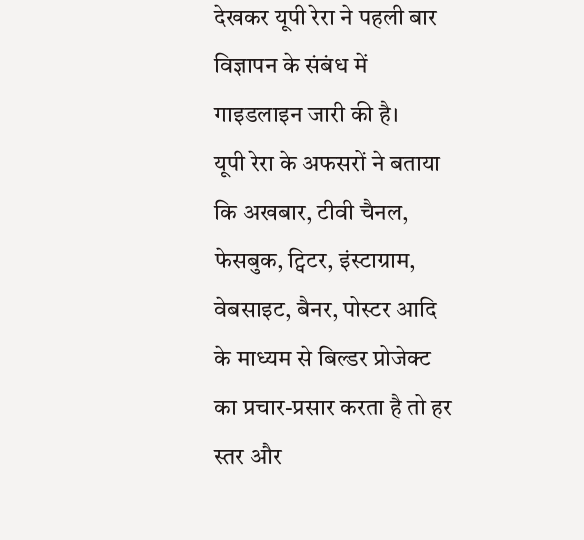देखकर यूपी रेरा ने पहली बार विज्ञापन के संबंध में गाइडलाइन जारी की है।
यूपी रेरा के अफसरों ने बताया कि अखबार, टीवी चैनल, फेसबुक, ट्विटर, इंस्टाग्राम, वेबसाइट, बैनर, पोस्टर आदि के माध्यम से बिल्डर प्रोजेक्ट का प्रचार-प्रसार करता है तो हर स्तर और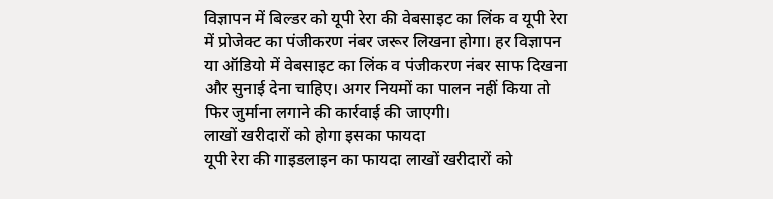विज्ञापन में बिल्डर को यूपी रेरा की वेबसाइट का लिंक व यूपी रेरा में प्रोजेक्ट का पंजीकरण नंबर जरूर लिखना होगा। हर विज्ञापन या ऑडियो में वेबसाइट का लिंक व पंजीकरण नंबर साफ दिखना और सुनाई देना चाहिए। अगर नियमों का पालन नहीं किया तो फिर जुर्माना लगाने की कार्रवाई की जाएगी।
लाखों खरीदारों को होगा इसका फायदा
यूपी रेरा की गाइडलाइन का फायदा लाखों खरीदारों को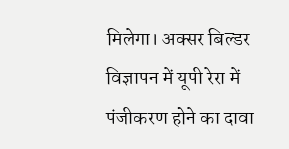मिलेगा। अक्सर बिल्डर विज्ञापन में यूपी रेरा में पंजीकरण होने का दावा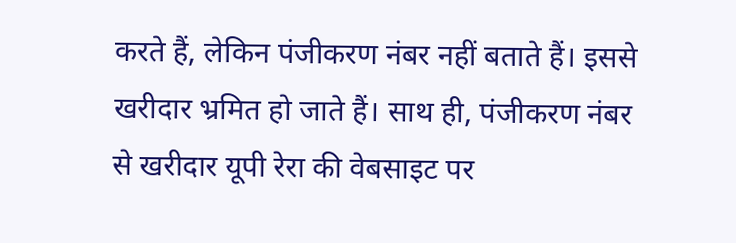करते हैं, लेकिन पंजीकरण नंबर नहीं बताते हैं। इससे खरीदार भ्रमित हो जाते हैं। साथ ही, पंजीकरण नंबर से खरीदार यूपी रेरा की वेबसाइट पर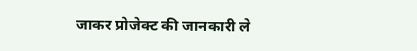जाकर प्रोजेक्ट की जानकारी ले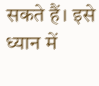सकते हैं। इसे ध्यान में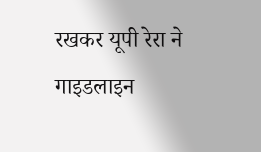रखकर यूपी रेरा ने गाइडलाइन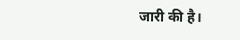जारी की है।